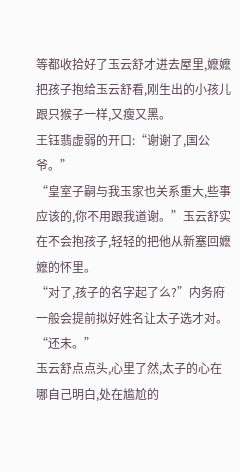等都收拾好了玉云舒才进去屋里,嬷嬷把孩子抱给玉云舒看,刚生出的小孩儿跟只猴子一样,又瘦又黑。
王钰翡虚弱的开口:“谢谢了,国公爷。”
“皇室子嗣与我玉家也关系重大,些事应该的,你不用跟我道谢。”玉云舒实在不会抱孩子,轻轻的把他从新塞回嬷嬷的怀里。
“对了,孩子的名字起了么?”内务府一般会提前拟好姓名让太子选才对。
“还未。”
玉云舒点点头,心里了然,太子的心在哪自己明白,处在尴尬的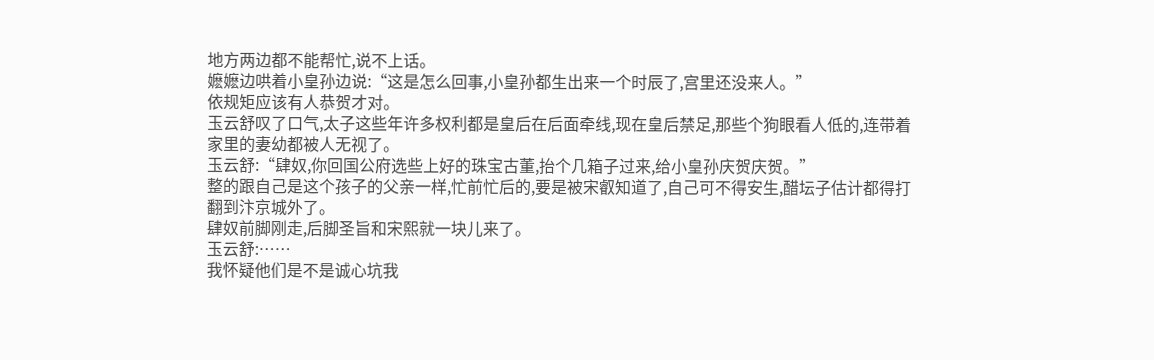地方两边都不能帮忙,说不上话。
嬷嬷边哄着小皇孙边说:“这是怎么回事,小皇孙都生出来一个时辰了,宫里还没来人。”
依规矩应该有人恭贺才对。
玉云舒叹了口气,太子这些年许多权利都是皇后在后面牵线,现在皇后禁足,那些个狗眼看人低的,连带着家里的妻幼都被人无视了。
玉云舒:“肆奴,你回国公府选些上好的珠宝古董,抬个几箱子过来,给小皇孙庆贺庆贺。”
整的跟自己是这个孩子的父亲一样,忙前忙后的,要是被宋叡知道了,自己可不得安生,醋坛子估计都得打翻到汴京城外了。
肆奴前脚刚走,后脚圣旨和宋熙就一块儿来了。
玉云舒:……
我怀疑他们是不是诚心坑我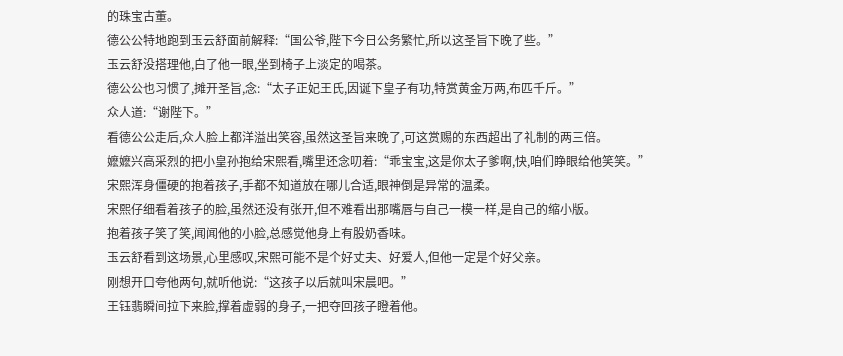的珠宝古董。
德公公特地跑到玉云舒面前解释:“国公爷,陛下今日公务繁忙,所以这圣旨下晚了些。”
玉云舒没搭理他,白了他一眼,坐到椅子上淡定的喝茶。
德公公也习惯了,摊开圣旨,念:“太子正妃王氏,因诞下皇子有功,特赏黄金万两,布匹千斤。”
众人道:“谢陛下。”
看德公公走后,众人脸上都洋溢出笑容,虽然这圣旨来晚了,可这赏赐的东西超出了礼制的两三倍。
嬷嬷兴高采烈的把小皇孙抱给宋熙看,嘴里还念叨着:“乖宝宝,这是你太子爹啊,快,咱们睁眼给他笑笑。”
宋熙浑身僵硬的抱着孩子,手都不知道放在哪儿合适,眼神倒是异常的温柔。
宋熙仔细看着孩子的脸,虽然还没有张开,但不难看出那嘴唇与自己一模一样,是自己的缩小版。
抱着孩子笑了笑,闻闻他的小脸,总感觉他身上有股奶香味。
玉云舒看到这场景,心里感叹,宋熙可能不是个好丈夫、好爱人,但他一定是个好父亲。
刚想开口夸他两句,就听他说:“这孩子以后就叫宋晨吧。”
王钰翡瞬间拉下来脸,撑着虚弱的身子,一把夺回孩子瞪着他。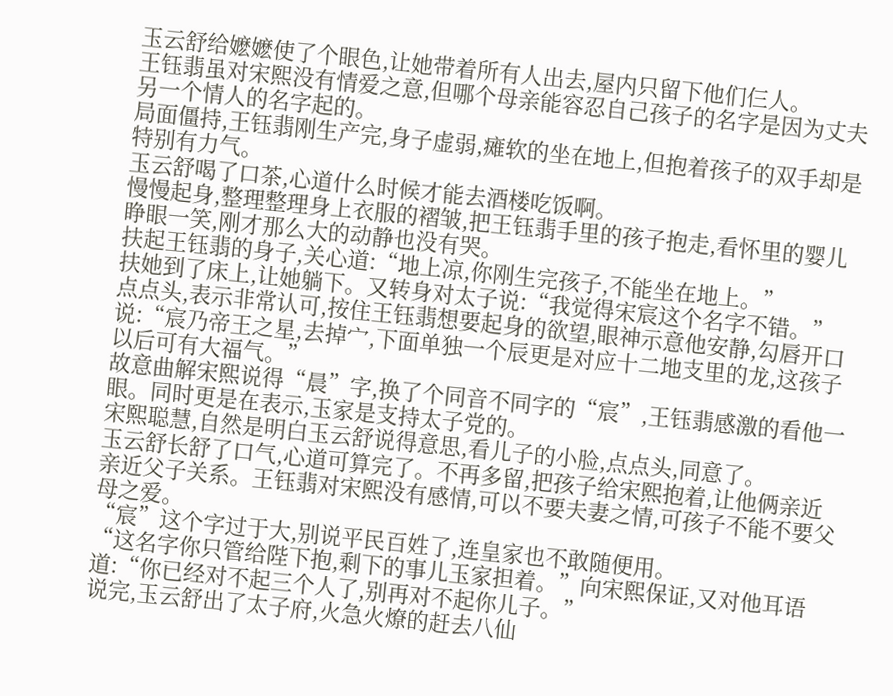玉云舒给嬷嬷使了个眼色,让她带着所有人出去,屋内只留下他们仨人。
王钰翡虽对宋熙没有情爱之意,但哪个母亲能容忍自己孩子的名字是因为丈夫另一个情人的名字起的。
局面僵持,王钰翡刚生产完,身子虚弱,瘫软的坐在地上,但抱着孩子的双手却是特别有力气。
玉云舒喝了口茶,心道什么时候才能去酒楼吃饭啊。
慢慢起身,整理整理身上衣服的褶皱,把王钰翡手里的孩子抱走,看怀里的婴儿睁眼一笑,刚才那么大的动静也没有哭。
扶起王钰翡的身子,关心道:“地上凉,你刚生完孩子,不能坐在地上。”
扶她到了床上,让她躺下。又转身对太子说:“我觉得宋宸这个名字不错。”
点点头,表示非常认可,按住王钰翡想要起身的欲望,眼神示意他安静,勾唇开口说:“宸乃帝王之星,去掉宀,下面单独一个辰更是对应十二地支里的龙,这孩子以后可有大福气。”
故意曲解宋熙说得“晨”字,换了个同音不同字的“宸”,王钰翡感激的看他一眼。同时更是在表示,玉家是支持太子党的。
宋熙聪慧,自然是明白玉云舒说得意思,看儿子的小脸,点点头,同意了。
玉云舒长舒了口气,心道可算完了。不再多留,把孩子给宋熙抱着,让他俩亲近亲近父子关系。王钰翡对宋熙没有感情,可以不要夫妻之情,可孩子不能不要父母之爱。
“宸”这个字过于大,别说平民百姓了,连皇家也不敢随便用。
“这名字你只管给陛下抱,剩下的事儿玉家担着。”向宋熙保证,又对他耳语道:“你已经对不起三个人了,别再对不起你儿子。”
说完,玉云舒出了太子府,火急火燎的赶去八仙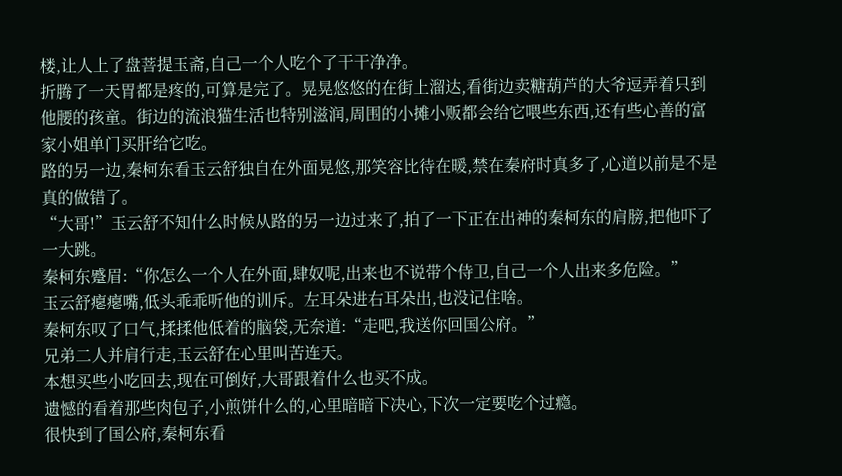楼,让人上了盘菩提玉斋,自己一个人吃个了干干净净。
折腾了一天胃都是疼的,可算是完了。晃晃悠悠的在街上溜达,看街边卖糖葫芦的大爷逗弄着只到他腰的孩童。街边的流浪猫生活也特别滋润,周围的小摊小贩都会给它喂些东西,还有些心善的富家小姐单门买肝给它吃。
路的另一边,秦柯东看玉云舒独自在外面晃悠,那笑容比待在暖,禁在秦府时真多了,心道以前是不是真的做错了。
“大哥!”玉云舒不知什么时候从路的另一边过来了,拍了一下正在出神的秦柯东的肩膀,把他吓了一大跳。
秦柯东蹙眉:“你怎么一个人在外面,肆奴呢,出来也不说带个侍卫,自己一个人出来多危险。”
玉云舒瘪瘪嘴,低头乖乖听他的训斥。左耳朵进右耳朵出,也没记住啥。
秦柯东叹了口气,揉揉他低着的脑袋,无奈道:“走吧,我送你回国公府。”
兄弟二人并肩行走,玉云舒在心里叫苦连天。
本想买些小吃回去,现在可倒好,大哥跟着什么也买不成。
遗憾的看着那些肉包子,小煎饼什么的,心里暗暗下决心,下次一定要吃个过瘾。
很快到了国公府,秦柯东看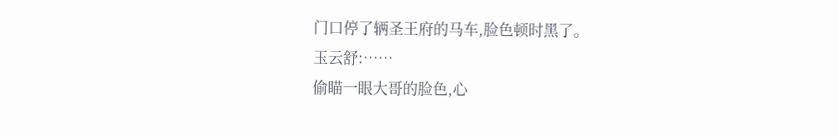门口停了辆圣王府的马车,脸色顿时黑了。
玉云舒:……
偷瞄一眼大哥的脸色,心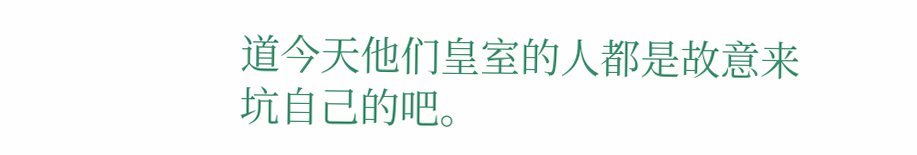道今天他们皇室的人都是故意来坑自己的吧。